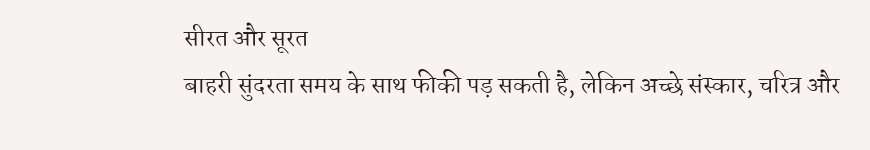सीरत और सूरत
बाहरी सुंदरता समय के साथ फीकी पड़ सकती है, लेकिन अच्छे संस्कार, चरित्र और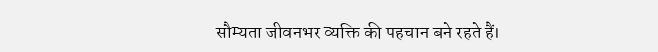सौम्यता जीवनभर व्यक्ति की पहचान बने रहते हैं।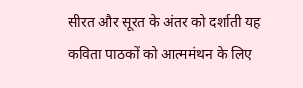सीरत और सूरत के अंतर को दर्शाती यह कविता पाठकों को आत्ममंथन के लिए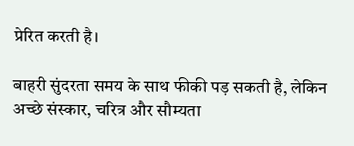प्रेरित करती है।

बाहरी सुंदरता समय के साथ फीकी पड़ सकती है, लेकिन अच्छे संस्कार, चरित्र और सौम्यता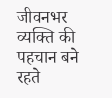जीवनभर व्यक्ति की पहचान बने रहते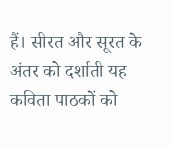हैं। सीरत और सूरत के अंतर को दर्शाती यह कविता पाठकों को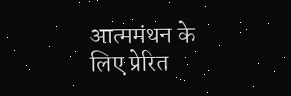आत्ममंथन के लिए प्रेरित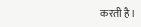करती है।